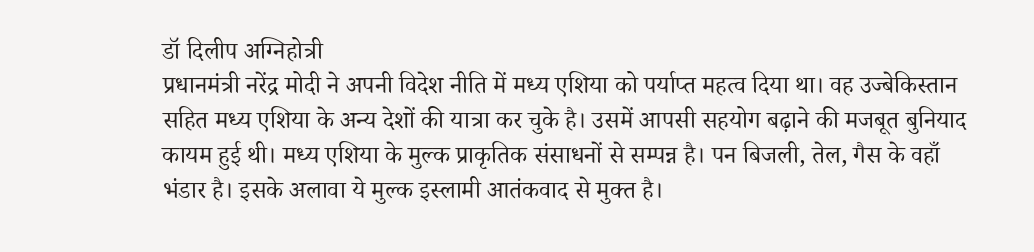डॉ दिलीप अग्निहोत्री
प्रधानमंत्री नरेंद्र मोदी ने अपनी विदेश नीति में मध्य एशिया को पर्याप्त महत्व दिया था। वह उज्बेकिस्तान सहित मध्य एशिया के अन्य देशों की यात्रा कर चुके है। उसमें आपसी सहयोग बढ़ाने की मजबूत बुनियाद कायम हुई थी। मध्य एशिया के मुल्क प्राकृतिक संसाधनों से सम्पन्न है। पन बिजली, तेल, गैस के वहाँ भंडार है। इसके अलावा ये मुल्क इस्लामी आतंकवाद से मुक्त है।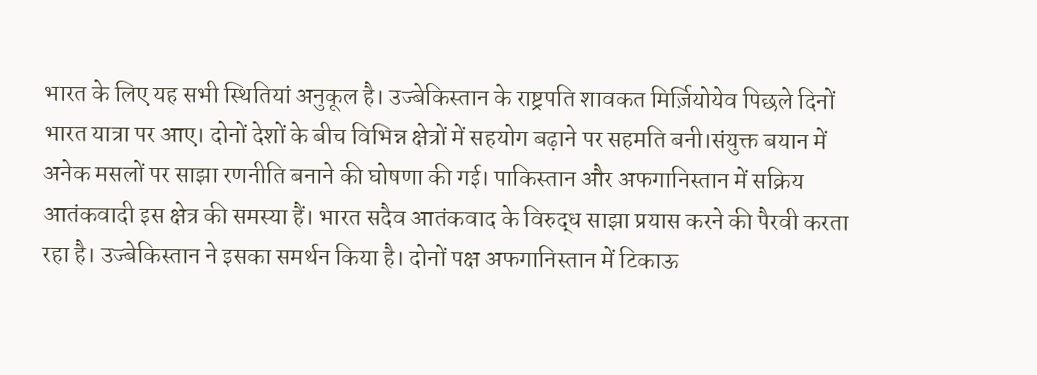भारत के लिए यह सभी स्थितियां अनुकूल है। उज्बेकिस्तान के राष्ट्रपति शावकत मिर्ज़ियोयेव पिछले दिनों भारत यात्रा पर आए। दोनों देशों के बीच विभिन्न क्षेत्रों में सहयोग बढ़ाने पर सहमति बनी।संयुक्त बयान में अनेक मसलों पर साझा रणनीति बनाने की घोषणा की गई। पाकिस्तान और अफगानिस्तान में सक्रिय आतंकवादी इस क्षेत्र की समस्या हैं। भारत सदैव आतंकवाद के विरुद्ध साझा प्रयास करने की पैरवी करता रहा है। उज्बेकिस्तान ने इसका समर्थन किया है। दोनों पक्ष अफगानिस्तान में टिकाऊ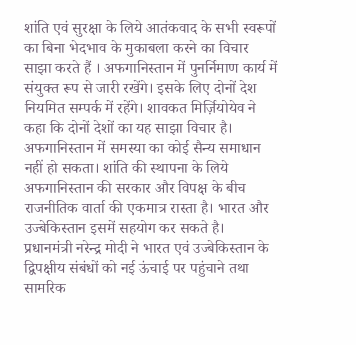शांति एवं सुरक्षा के लिये आतंकवाद के सभी स्वरूपों का बिना भेदभाव के मुकाबला करने का विचार साझा करते हैं । अफगानिस्तान में पुनर्निमाण कार्य में संयुक्त रूप से जारी रखेंगे। इसके लिए दोनों देश नियमित सम्पर्क में रहेंगे। शावकत मिर्ज़ियोयेव ने कहा कि दोनों देशों का यह साझा विचार है। अफगानिस्तान में समस्या का कोई सैन्य समाधान नहीं हो सकता। शांति की स्थापना के लिये अफगानिस्तान की सरकार और विपक्ष के बीच राजनीतिक वार्ता की एकमात्र रास्ता है। भारत और उज्बेकिस्तान इसमें सहयोग कर सकते है।
प्रधानमंत्री नरेन्द्र मोदी ने भारत एवं उज्बेकिस्तान के द्विपक्षीय संबंधों को नई ऊंचाई पर पहुंचाने तथा सामरिक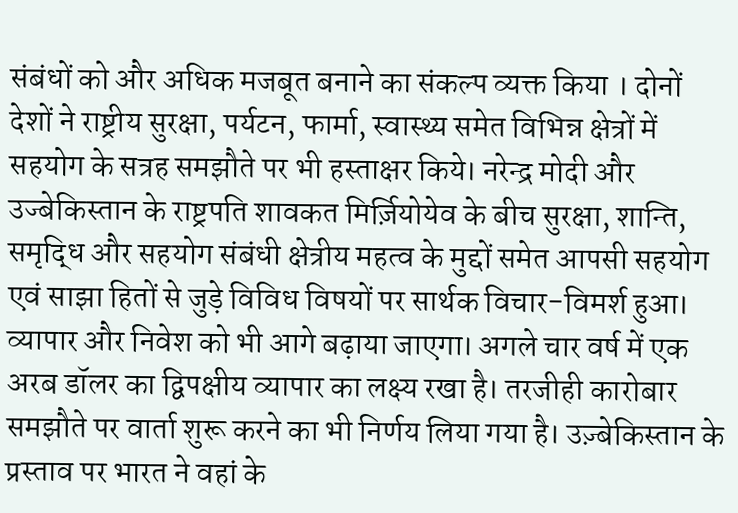संबंधों को और अधिक मजबूत बनाने का संकल्प व्यक्त किया । दोनों देशों ने राष्ट्रीय सुरक्षा, पर्यटन, फार्मा, स्वास्थ्य समेत विभिन्न क्षेत्रों में सहयोग के सत्रह समझौते पर भी हस्ताक्षर किये। नरेन्द्र मोदी और उज्बेकिस्तान के राष्ट्रपति शावकत मिर्ज़ियोयेव के बीच सुरक्षा, शान्ति, समृद्धि और सहयोग संबंधी क्षेत्रीय महत्व के मुद्दों समेत आपसी सहयोग एवं साझा हितों से जुड़े विविध विषयों पर सार्थक विचार-विमर्श हुआ।
व्यापार और निवेश को भी आगे बढ़ाया जाएगा। अगले चार वर्ष में एक अरब डॉलर का द्विपक्षीय व्यापार का लक्ष्य रखा है। तरजीही कारोबार समझौते पर वार्ता शुरू करने का भी निर्णय लिया गया है। उज़्बेकिस्तान के प्रस्ताव पर भारत ने वहां के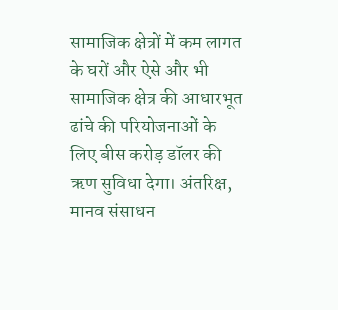सामाजिक क्षेत्रों में कम लागत के घरों और ऐसे और भी सामाजिक क्षेत्र की आधारभूत ढांचे की परियोजनाओं के लिए बीस करोड़ डॉलर की ऋण सुविधा देगा। अंतरिक्ष, मानव संसाधन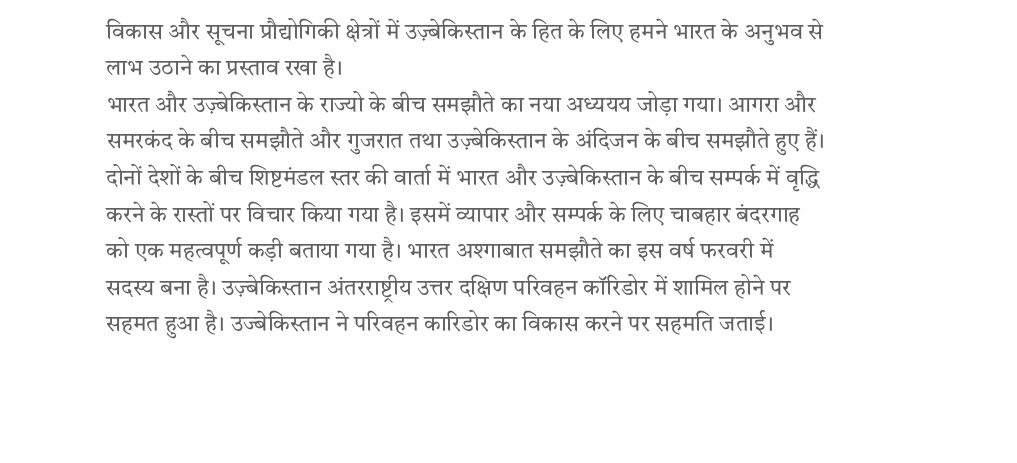विकास और सूचना प्रौद्योगिकी क्षेत्रों में उज़्बेकिस्तान के हित के लिए हमने भारत के अनुभव से लाभ उठाने का प्रस्ताव रखा है।
भारत और उज़्बेकिस्तान के राज्यो के बीच समझौते का नया अध्ययय जोड़ा गया। आगरा और समरकंद के बीच समझौते और गुजरात तथा उज़्बेकिस्तान के अंदिजन के बीच समझौते हुए हैं। दोनों देशों के बीच शिष्टमंडल स्तर की वार्ता में भारत और उज़्बेकिस्तान के बीच सम्पर्क में वृद्धि करने के रास्तों पर विचार किया गया है। इसमें व्यापार और सम्पर्क के लिए चाबहार बंदरगाह को एक महत्वपूर्ण कड़ी बताया गया है। भारत अश्गाबात समझौते का इस वर्ष फरवरी में सदस्य बना है। उज़्बेकिस्तान अंतरराष्ट्रीय उत्तर दक्षिण परिवहन कॉरिडोर में शामिल होने पर सहमत हुआ है। उज्बेकिस्तान ने परिवहन कारिडोर का विकास करने पर सहमति जताई।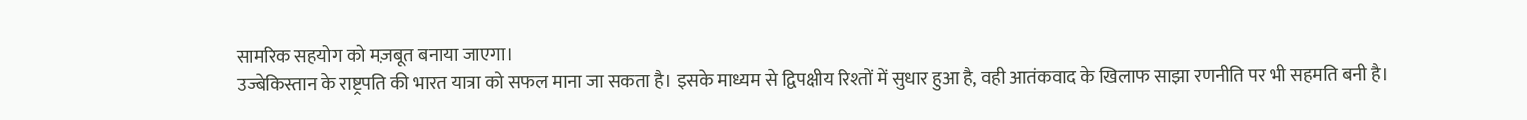सामरिक सहयोग को मज़बूत बनाया जाएगा।
उज्बेकिस्तान के राष्ट्रपति की भारत यात्रा को सफल माना जा सकता है। इसके माध्यम से द्विपक्षीय रिश्तों में सुधार हुआ है, वही आतंकवाद के खिलाफ साझा रणनीति पर भी सहमति बनी है।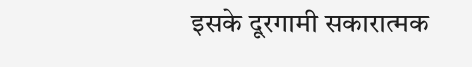इसके दूरगामी सकारात्मक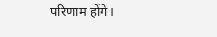परिणाम होंगे।